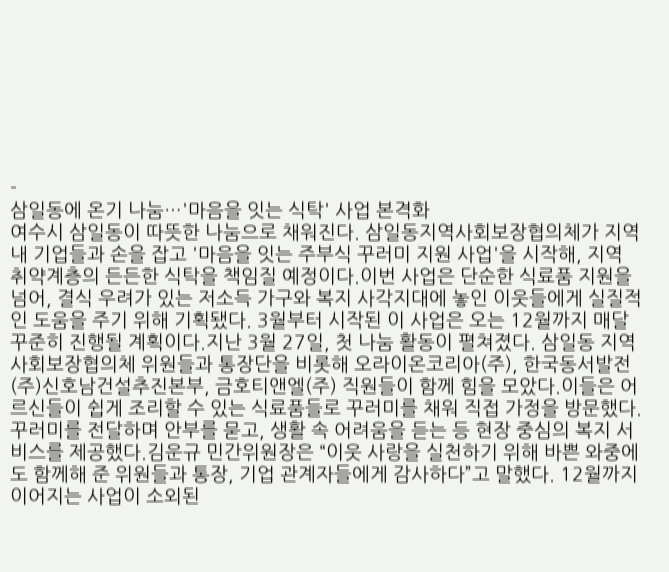-
삼일동에 온기 나눔…'마음을 잇는 식탁' 사업 본격화
여수시 삼일동이 따뜻한 나눔으로 채워진다. 삼일동지역사회보장협의체가 지역 내 기업들과 손을 잡고 '마음을 잇는 주부식 꾸러미 지원 사업'을 시작해, 지역 취약계층의 든든한 식탁을 책임질 예정이다.이번 사업은 단순한 식료품 지원을 넘어, 결식 우려가 있는 저소득 가구와 복지 사각지대에 놓인 이웃들에게 실질적인 도움을 주기 위해 기획됐다. 3월부터 시작된 이 사업은 오는 12월까지 매달 꾸준히 진행될 계획이다.지난 3월 27일, 첫 나눔 활동이 펼쳐졌다. 삼일동 지역사회보장협의체 위원들과 통장단을 비롯해 오라이온코리아(주), 한국동서발전(주)신호남건설추진본부, 금호티앤엘(주) 직원들이 함께 힘을 모았다.이들은 어르신들이 쉽게 조리할 수 있는 식료품들로 꾸러미를 채워 직접 가정을 방문했다. 꾸러미를 전달하며 안부를 묻고, 생활 속 어려움을 듣는 등 현장 중심의 복지 서비스를 제공했다.김운규 민간위원장은 “이웃 사랑을 실천하기 위해 바쁜 와중에도 함께해 준 위원들과 통장, 기업 관계자들에게 감사하다”고 말했다. 12월까지 이어지는 사업이 소외된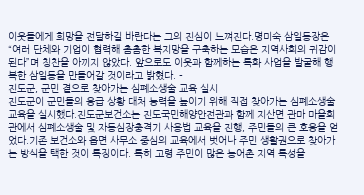이웃들에게 희망을 전달하길 바란다는 그의 진심이 느껴진다.명미숙 삼일동장은 “여러 단체와 기업이 협력해 촘촘한 복지망을 구축하는 모습은 지역사회의 귀감이 된다”며 칭찬을 아끼지 않았다. 앞으로도 이웃과 함께하는 특화 사업을 발굴해 행복한 삼일동을 만들어갈 것이라고 밝혔다. -
진도군, 군민 곁으로 찾아가는 심폐소생술 교육 실시
진도군이 군민들의 응급 상황 대처 능력을 높이기 위해 직접 찾아가는 심폐소생술 교육을 실시했다.진도군보건소는 진도국민해양안전관과 함께 지산면 관마 마을회관에서 심폐소생술 및 자동심장충격기 사용법 교육을 진행, 주민들의 큰 호응을 얻었다.기존 보건소와 읍면 사무소 중심의 교육에서 벗어나 주민 생활권으로 찾아가는 방식을 택한 것이 특징이다. 특히 고령 주민이 많은 농어촌 지역 특성을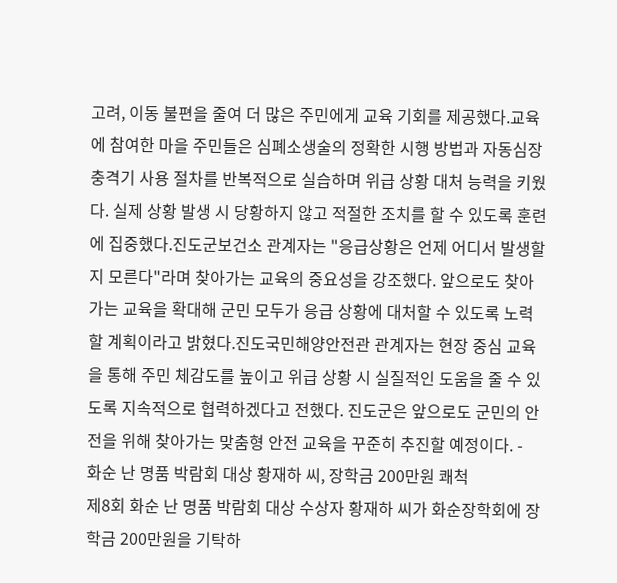고려, 이동 불편을 줄여 더 많은 주민에게 교육 기회를 제공했다.교육에 참여한 마을 주민들은 심폐소생술의 정확한 시행 방법과 자동심장충격기 사용 절차를 반복적으로 실습하며 위급 상황 대처 능력을 키웠다. 실제 상황 발생 시 당황하지 않고 적절한 조치를 할 수 있도록 훈련에 집중했다.진도군보건소 관계자는 "응급상황은 언제 어디서 발생할지 모른다"라며 찾아가는 교육의 중요성을 강조했다. 앞으로도 찾아가는 교육을 확대해 군민 모두가 응급 상황에 대처할 수 있도록 노력할 계획이라고 밝혔다.진도국민해양안전관 관계자는 현장 중심 교육을 통해 주민 체감도를 높이고 위급 상황 시 실질적인 도움을 줄 수 있도록 지속적으로 협력하겠다고 전했다. 진도군은 앞으로도 군민의 안전을 위해 찾아가는 맞춤형 안전 교육을 꾸준히 추진할 예정이다. -
화순 난 명품 박람회 대상 황재하 씨, 장학금 200만원 쾌척
제8회 화순 난 명품 박람회 대상 수상자 황재하 씨가 화순장학회에 장학금 200만원을 기탁하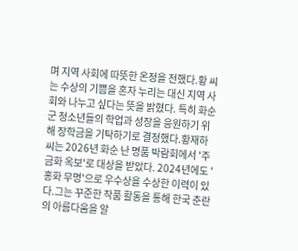며 지역 사회에 따뜻한 온정을 전했다.황 씨는 수상의 기쁨을 혼자 누리는 대신 지역 사회와 나누고 싶다는 뜻을 밝혔다. 특히 화순군 청소년들의 학업과 성장을 응원하기 위해 장학금을 기탁하기로 결정했다.황재하 씨는 2026년 화순 난 명품 박람회에서 '주금화 옥보'로 대상을 받았다. 2024년에도 '홍화 무명'으로 우수상을 수상한 이력이 있다.그는 꾸준한 작품 활동을 통해 한국 춘란의 아름다움을 알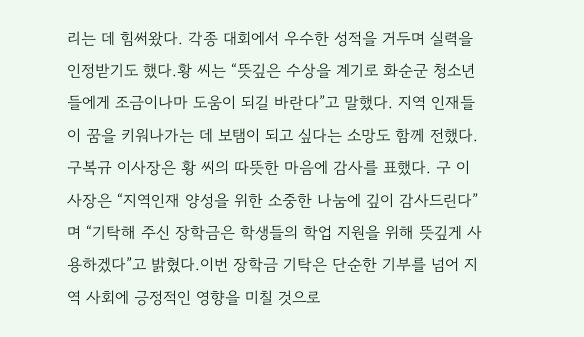리는 데 힘써왔다. 각종 대회에서 우수한 성적을 거두며 실력을 인정받기도 했다.황 씨는 “뜻깊은 수상을 계기로 화순군 청소년들에게 조금이나마 도움이 되길 바란다”고 말했다. 지역 인재들이 꿈을 키워나가는 데 보탬이 되고 싶다는 소망도 함께 전했다.구복규 이사장은 황 씨의 따뜻한 마음에 감사를 표했다. 구 이사장은 “지역인재 양성을 위한 소중한 나눔에 깊이 감사드린다”며 “기탁해 주신 장학금은 학생들의 학업 지원을 위해 뜻깊게 사용하겠다”고 밝혔다.이번 장학금 기탁은 단순한 기부를 넘어 지역 사회에 긍정적인 영향을 미칠 것으로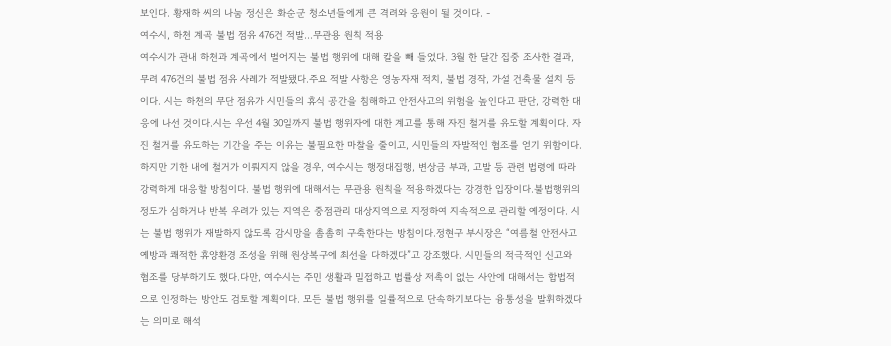보인다. 황재하 씨의 나눔 정신은 화순군 청소년들에게 큰 격려와 응원이 될 것이다. -
여수시, 하천 계곡 불법 점유 476건 적발…무관용 원칙 적용
여수시가 관내 하천과 계곡에서 벌어지는 불법 행위에 대해 칼을 빼 들었다. 3월 한 달간 집중 조사한 결과, 무려 476건의 불법 점유 사례가 적발됐다.주요 적발 사항은 영농자재 적치, 불법 경작, 가설 건축물 설치 등이다. 시는 하천의 무단 점유가 시민들의 휴식 공간을 침해하고 안전사고의 위험을 높인다고 판단, 강력한 대응에 나선 것이다.시는 우선 4월 30일까지 불법 행위자에 대한 계고를 통해 자진 철거를 유도할 계획이다. 자진 철거를 유도하는 기간을 주는 이유는 불필요한 마찰을 줄이고, 시민들의 자발적인 협조를 얻기 위함이다.하지만 기한 내에 철거가 이뤄지지 않을 경우, 여수시는 행정대집행, 변상금 부과, 고발 등 관련 법령에 따라 강력하게 대응할 방침이다. 불법 행위에 대해서는 무관용 원칙을 적용하겠다는 강경한 입장이다.불법행위의 정도가 심하거나 반복 우려가 있는 지역은 중점관리 대상지역으로 지정하여 지속적으로 관리할 예정이다. 시는 불법 행위가 재발하지 않도록 감시망을 촘촘히 구축한다는 방침이다.정현구 부시장은 “여름철 안전사고 예방과 쾌적한 휴양환경 조성을 위해 원상복구에 최선을 다하겠다”고 강조했다. 시민들의 적극적인 신고와 협조를 당부하기도 했다.다만, 여수시는 주민 생활과 밀접하고 법률상 저촉이 없는 사안에 대해서는 합법적으로 인정하는 방안도 검토할 계획이다. 모든 불법 행위를 일률적으로 단속하기보다는 융통성을 발휘하겠다는 의미로 해석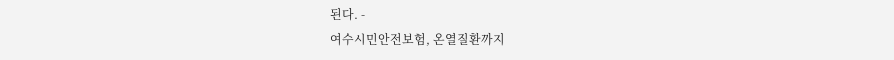된다. -
여수시민안전보험, 온열질환까지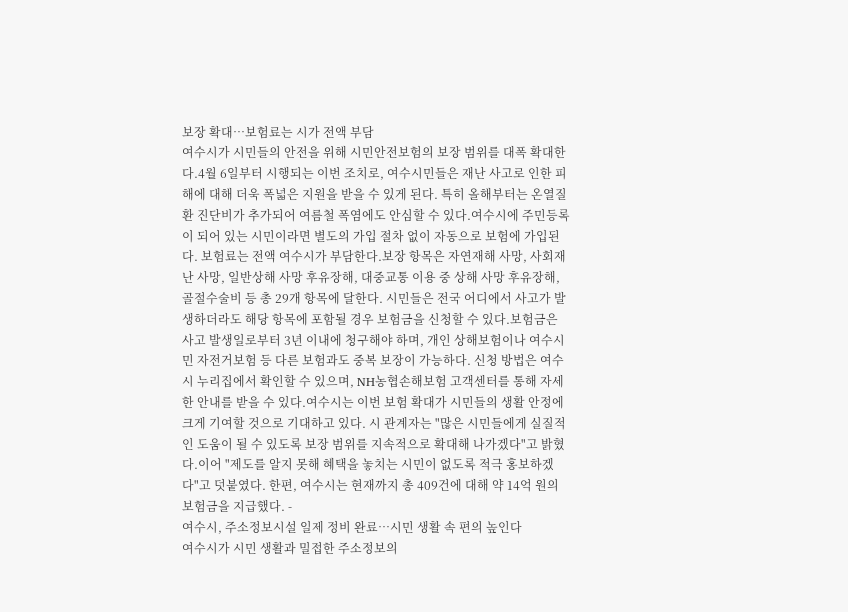보장 확대…보험료는 시가 전액 부담
여수시가 시민들의 안전을 위해 시민안전보험의 보장 범위를 대폭 확대한다.4월 6일부터 시행되는 이번 조치로, 여수시민들은 재난 사고로 인한 피해에 대해 더욱 폭넓은 지원을 받을 수 있게 된다. 특히 올해부터는 온열질환 진단비가 추가되어 여름철 폭염에도 안심할 수 있다.여수시에 주민등록이 되어 있는 시민이라면 별도의 가입 절차 없이 자동으로 보험에 가입된다. 보험료는 전액 여수시가 부담한다.보장 항목은 자연재해 사망, 사회재난 사망, 일반상해 사망 후유장해, 대중교통 이용 중 상해 사망 후유장해, 골절수술비 등 총 29개 항목에 달한다. 시민들은 전국 어디에서 사고가 발생하더라도 해당 항목에 포함될 경우 보험금을 신청할 수 있다.보험금은 사고 발생일로부터 3년 이내에 청구해야 하며, 개인 상해보험이나 여수시민 자전거보험 등 다른 보험과도 중복 보장이 가능하다. 신청 방법은 여수시 누리집에서 확인할 수 있으며, NH농협손해보험 고객센터를 통해 자세한 안내를 받을 수 있다.여수시는 이번 보험 확대가 시민들의 생활 안정에 크게 기여할 것으로 기대하고 있다. 시 관계자는 "많은 시민들에게 실질적인 도움이 될 수 있도록 보장 범위를 지속적으로 확대해 나가겠다"고 밝혔다.이어 "제도를 알지 못해 혜택을 놓치는 시민이 없도록 적극 홍보하겠다"고 덧붙였다. 한편, 여수시는 현재까지 총 409건에 대해 약 14억 원의 보험금을 지급했다. -
여수시, 주소정보시설 일제 정비 완료…시민 생활 속 편의 높인다
여수시가 시민 생활과 밀접한 주소정보의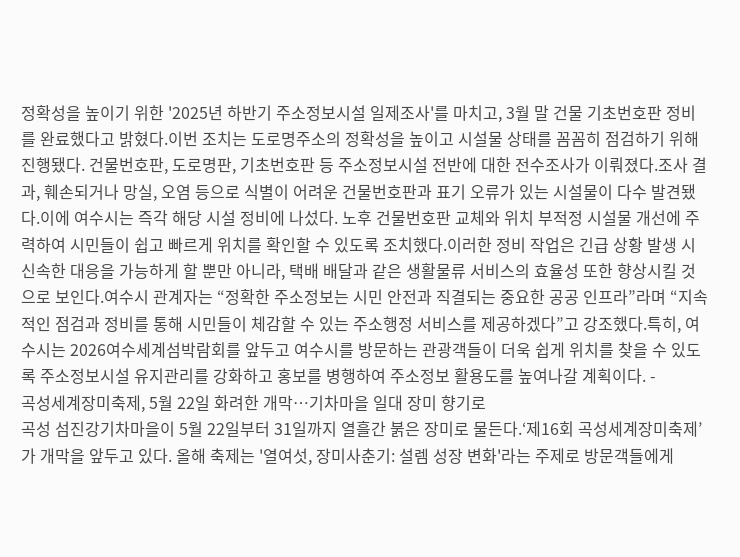정확성을 높이기 위한 '2025년 하반기 주소정보시설 일제조사'를 마치고, 3월 말 건물 기초번호판 정비를 완료했다고 밝혔다.이번 조치는 도로명주소의 정확성을 높이고 시설물 상태를 꼼꼼히 점검하기 위해 진행됐다. 건물번호판, 도로명판, 기초번호판 등 주소정보시설 전반에 대한 전수조사가 이뤄졌다.조사 결과, 훼손되거나 망실, 오염 등으로 식별이 어려운 건물번호판과 표기 오류가 있는 시설물이 다수 발견됐다.이에 여수시는 즉각 해당 시설 정비에 나섰다. 노후 건물번호판 교체와 위치 부적정 시설물 개선에 주력하여 시민들이 쉽고 빠르게 위치를 확인할 수 있도록 조치했다.이러한 정비 작업은 긴급 상황 발생 시 신속한 대응을 가능하게 할 뿐만 아니라, 택배 배달과 같은 생활물류 서비스의 효율성 또한 향상시킬 것으로 보인다.여수시 관계자는 “정확한 주소정보는 시민 안전과 직결되는 중요한 공공 인프라”라며 “지속적인 점검과 정비를 통해 시민들이 체감할 수 있는 주소행정 서비스를 제공하겠다”고 강조했다.특히, 여수시는 2026여수세계섬박람회를 앞두고 여수시를 방문하는 관광객들이 더욱 쉽게 위치를 찾을 수 있도록 주소정보시설 유지관리를 강화하고 홍보를 병행하여 주소정보 활용도를 높여나갈 계획이다. -
곡성세계장미축제, 5월 22일 화려한 개막…기차마을 일대 장미 향기로
곡성 섬진강기차마을이 5월 22일부터 31일까지 열흘간 붉은 장미로 물든다.‘제16회 곡성세계장미축제’가 개막을 앞두고 있다. 올해 축제는 '열여섯, 장미사춘기: 설렘 성장 변화'라는 주제로 방문객들에게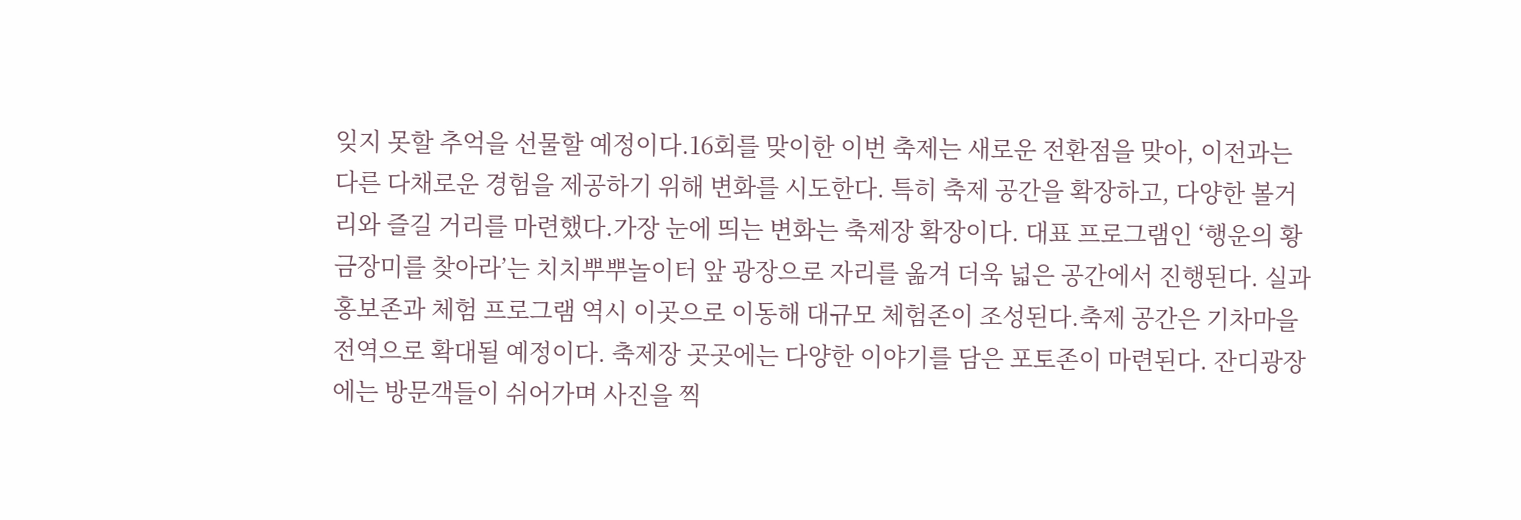잊지 못할 추억을 선물할 예정이다.16회를 맞이한 이번 축제는 새로운 전환점을 맞아, 이전과는 다른 다채로운 경험을 제공하기 위해 변화를 시도한다. 특히 축제 공간을 확장하고, 다양한 볼거리와 즐길 거리를 마련했다.가장 눈에 띄는 변화는 축제장 확장이다. 대표 프로그램인 ‘행운의 황금장미를 찾아라’는 치치뿌뿌놀이터 앞 광장으로 자리를 옮겨 더욱 넓은 공간에서 진행된다. 실과 홍보존과 체험 프로그램 역시 이곳으로 이동해 대규모 체험존이 조성된다.축제 공간은 기차마을 전역으로 확대될 예정이다. 축제장 곳곳에는 다양한 이야기를 담은 포토존이 마련된다. 잔디광장에는 방문객들이 쉬어가며 사진을 찍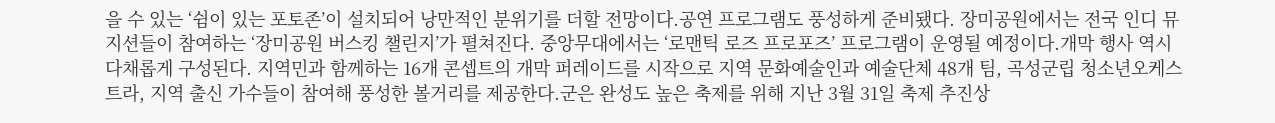을 수 있는 ‘쉼이 있는 포토존’이 설치되어 낭만적인 분위기를 더할 전망이다.공연 프로그램도 풍성하게 준비됐다. 장미공원에서는 전국 인디 뮤지션들이 참여하는 ‘장미공원 버스킹 챌린지’가 펼쳐진다. 중앙무대에서는 ‘로맨틱 로즈 프로포즈’ 프로그램이 운영될 예정이다.개막 행사 역시 다채롭게 구성된다. 지역민과 함께하는 16개 콘셉트의 개막 퍼레이드를 시작으로 지역 문화예술인과 예술단체 48개 팀, 곡성군립 청소년오케스트라, 지역 출신 가수들이 참여해 풍성한 볼거리를 제공한다.군은 완성도 높은 축제를 위해 지난 3월 31일 축제 추진상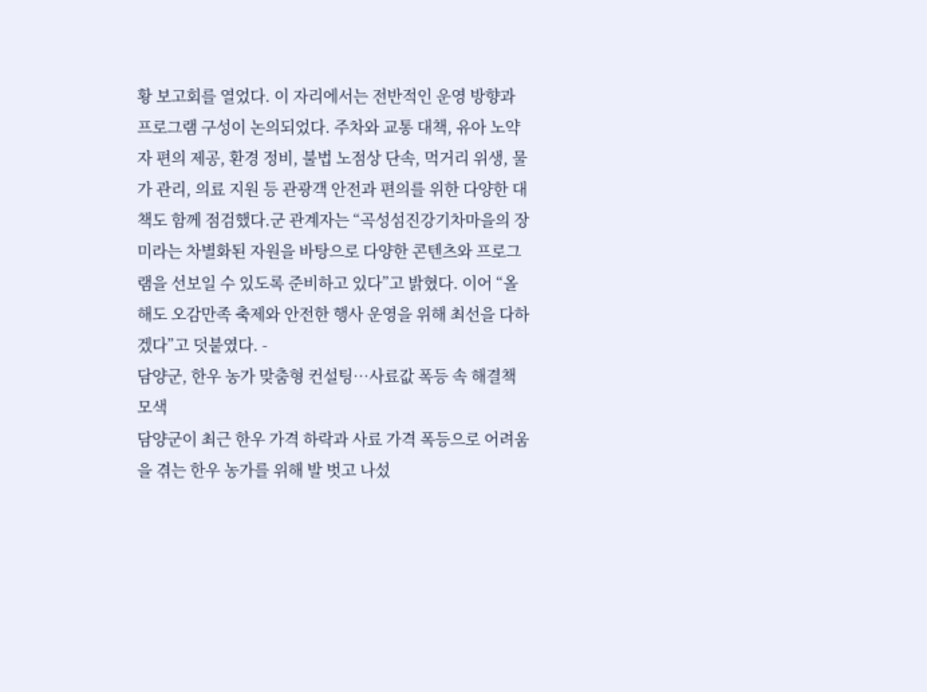황 보고회를 열었다. 이 자리에서는 전반적인 운영 방향과 프로그램 구성이 논의되었다. 주차와 교통 대책, 유아 노약자 편의 제공, 환경 정비, 불법 노점상 단속, 먹거리 위생, 물가 관리, 의료 지원 등 관광객 안전과 편의를 위한 다양한 대책도 함께 점검했다.군 관계자는 “곡성섬진강기차마을의 장미라는 차별화된 자원을 바탕으로 다양한 콘텐츠와 프로그램을 선보일 수 있도록 준비하고 있다”고 밝혔다. 이어 “올해도 오감만족 축제와 안전한 행사 운영을 위해 최선을 다하겠다”고 덧붙였다. -
담양군, 한우 농가 맞춤형 컨설팅…사료값 폭등 속 해결책 모색
담양군이 최근 한우 가격 하락과 사료 가격 폭등으로 어려움을 겪는 한우 농가를 위해 발 벗고 나섰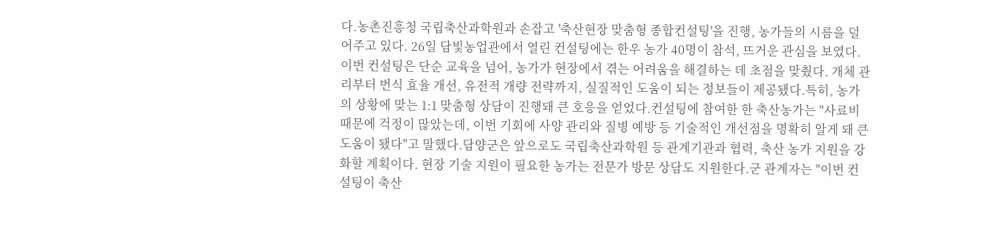다.농촌진흥청 국립축산과학원과 손잡고 '축산현장 맞춤형 종합컨설팅'을 진행, 농가들의 시름을 덜어주고 있다. 26일 담빛농업관에서 열린 컨설팅에는 한우 농가 40명이 참석, 뜨거운 관심을 보였다.이번 컨설팅은 단순 교육을 넘어, 농가가 현장에서 겪는 어려움을 해결하는 데 초점을 맞췄다. 개체 관리부터 번식 효율 개선, 유전적 개량 전략까지, 실질적인 도움이 되는 정보들이 제공됐다.특히, 농가의 상황에 맞는 1:1 맞춤형 상담이 진행돼 큰 호응을 얻었다.컨설팅에 참여한 한 축산농가는 "사료비 때문에 걱정이 많았는데, 이번 기회에 사양 관리와 질병 예방 등 기술적인 개선점을 명확히 알게 돼 큰 도움이 됐다"고 말했다.담양군은 앞으로도 국립축산과학원 등 관계기관과 협력, 축산 농가 지원을 강화할 계획이다. 현장 기술 지원이 필요한 농가는 전문가 방문 상담도 지원한다.군 관계자는 "이번 컨설팅이 축산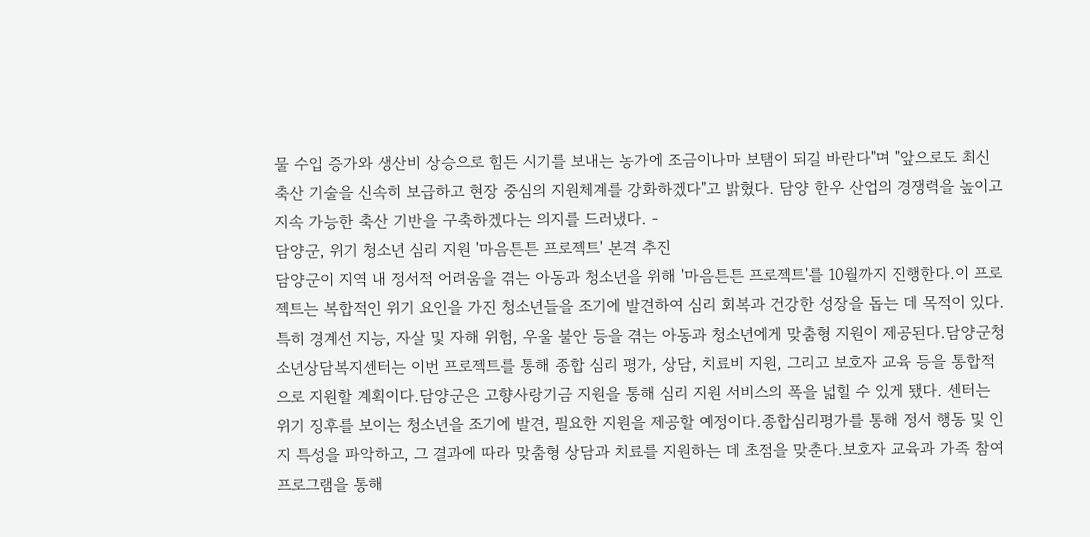물 수입 증가와 생산비 상승으로 힘든 시기를 보내는 농가에 조금이나마 보탬이 되길 바란다"며 "앞으로도 최신 축산 기술을 신속히 보급하고 현장 중심의 지원체계를 강화하겠다"고 밝혔다. 담양 한우 산업의 경쟁력을 높이고 지속 가능한 축산 기반을 구축하겠다는 의지를 드러냈다. -
담양군, 위기 청소년 심리 지원 '마음튼튼 프로젝트' 본격 추진
담양군이 지역 내 정서적 어려움을 겪는 아동과 청소년을 위해 '마음튼튼 프로젝트'를 10월까지 진행한다.이 프로젝트는 복합적인 위기 요인을 가진 청소년들을 조기에 발견하여 심리 회복과 건강한 성장을 돕는 데 목적이 있다.특히 경계선 지능, 자살 및 자해 위험, 우울 불안 등을 겪는 아동과 청소년에게 맞춤형 지원이 제공된다.담양군청소년상담복지센터는 이번 프로젝트를 통해 종합 심리 평가, 상담, 치료비 지원, 그리고 보호자 교육 등을 통합적으로 지원할 계획이다.담양군은 고향사랑기금 지원을 통해 심리 지원 서비스의 폭을 넓힐 수 있게 됐다. 센터는 위기 징후를 보이는 청소년을 조기에 발견, 필요한 지원을 제공할 예정이다.종합심리평가를 통해 정서 행동 및 인지 특성을 파악하고, 그 결과에 따라 맞춤형 상담과 치료를 지원하는 데 초점을 맞춘다.보호자 교육과 가족 참여 프로그램을 통해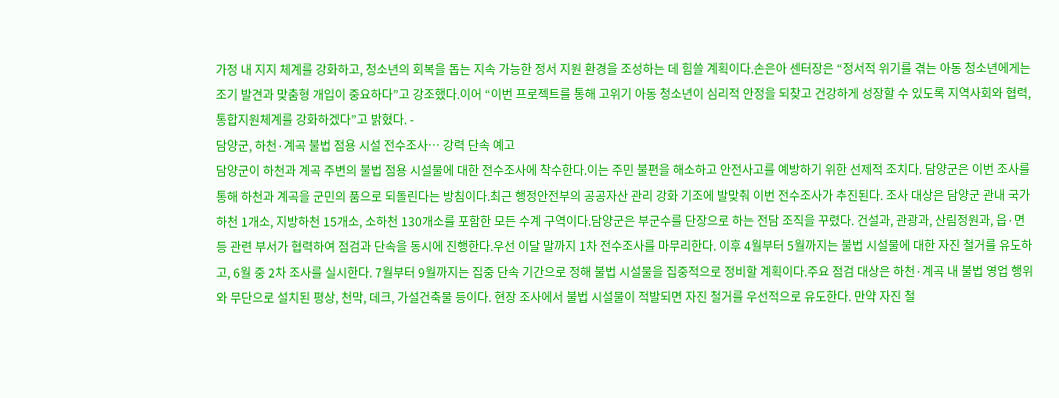가정 내 지지 체계를 강화하고, 청소년의 회복을 돕는 지속 가능한 정서 지원 환경을 조성하는 데 힘쓸 계획이다.손은아 센터장은 “정서적 위기를 겪는 아동 청소년에게는 조기 발견과 맞춤형 개입이 중요하다”고 강조했다.이어 “이번 프로젝트를 통해 고위기 아동 청소년이 심리적 안정을 되찾고 건강하게 성장할 수 있도록 지역사회와 협력, 통합지원체계를 강화하겠다”고 밝혔다. -
담양군, 하천·계곡 불법 점용 시설 전수조사… 강력 단속 예고
담양군이 하천과 계곡 주변의 불법 점용 시설물에 대한 전수조사에 착수한다.이는 주민 불편을 해소하고 안전사고를 예방하기 위한 선제적 조치다. 담양군은 이번 조사를 통해 하천과 계곡을 군민의 품으로 되돌린다는 방침이다.최근 행정안전부의 공공자산 관리 강화 기조에 발맞춰 이번 전수조사가 추진된다. 조사 대상은 담양군 관내 국가하천 1개소, 지방하천 15개소, 소하천 130개소를 포함한 모든 수계 구역이다.담양군은 부군수를 단장으로 하는 전담 조직을 꾸렸다. 건설과, 관광과, 산림정원과, 읍·면 등 관련 부서가 협력하여 점검과 단속을 동시에 진행한다.우선 이달 말까지 1차 전수조사를 마무리한다. 이후 4월부터 5월까지는 불법 시설물에 대한 자진 철거를 유도하고, 6월 중 2차 조사를 실시한다. 7월부터 9월까지는 집중 단속 기간으로 정해 불법 시설물을 집중적으로 정비할 계획이다.주요 점검 대상은 하천·계곡 내 불법 영업 행위와 무단으로 설치된 평상, 천막, 데크, 가설건축물 등이다. 현장 조사에서 불법 시설물이 적발되면 자진 철거를 우선적으로 유도한다. 만약 자진 철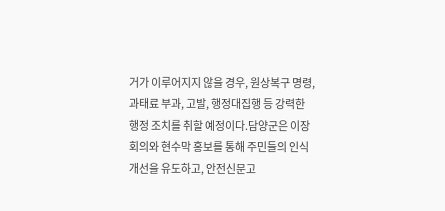거가 이루어지지 않을 경우, 원상복구 명령, 과태료 부과, 고발, 행정대집행 등 강력한 행정 조치를 취할 예정이다.담양군은 이장 회의와 현수막 홍보를 통해 주민들의 인식 개선을 유도하고, 안전신문고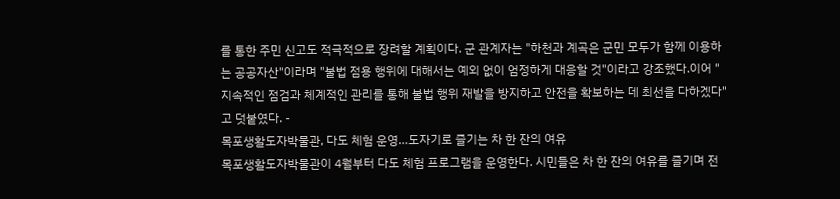를 통한 주민 신고도 적극적으로 장려할 계획이다. 군 관계자는 "하천과 계곡은 군민 모두가 함께 이용하는 공공자산"이라며 "불법 점용 행위에 대해서는 예외 없이 엄정하게 대응할 것"이라고 강조했다.이어 "지속적인 점검과 체계적인 관리를 통해 불법 행위 재발을 방지하고 안전을 확보하는 데 최선을 다하겠다"고 덧붙였다. -
목포생활도자박물관, 다도 체험 운영…도자기로 즐기는 차 한 잔의 여유
목포생활도자박물관이 4월부터 다도 체험 프로그램을 운영한다. 시민들은 차 한 잔의 여유를 즐기며 전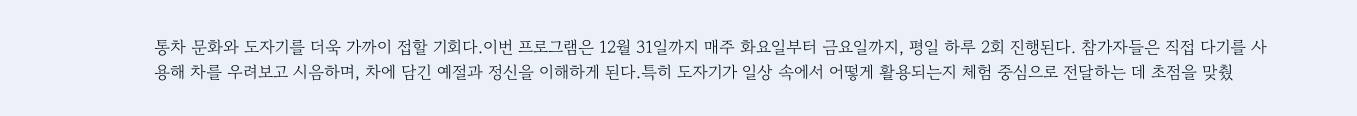통차 문화와 도자기를 더욱 가까이 접할 기회다.이번 프로그램은 12월 31일까지 매주 화요일부터 금요일까지, 평일 하루 2회 진행된다. 참가자들은 직접 다기를 사용해 차를 우려보고 시음하며, 차에 담긴 예절과 정신을 이해하게 된다.특히 도자기가 일상 속에서 어떻게 활용되는지 체험 중심으로 전달하는 데 초점을 맞췄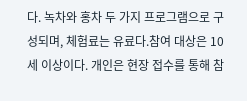다. 녹차와 홍차 두 가지 프로그램으로 구성되며, 체험료는 유료다.참여 대상은 10세 이상이다. 개인은 현장 접수를 통해 참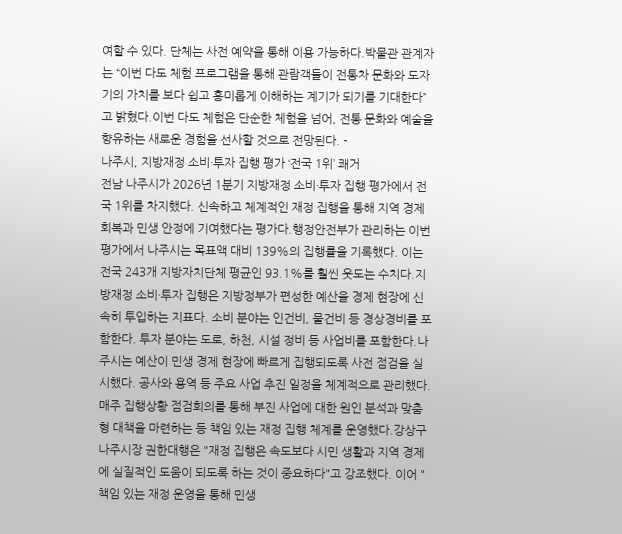여할 수 있다. 단체는 사전 예약을 통해 이용 가능하다.박물관 관계자는 “이번 다도 체험 프로그램을 통해 관람객들이 전통차 문화와 도자기의 가치를 보다 쉽고 흥미롭게 이해하는 계기가 되기를 기대한다”고 밝혔다.이번 다도 체험은 단순한 체험을 넘어, 전통 문화와 예술을 향유하는 새로운 경험을 선사할 것으로 전망된다. -
나주시, 지방재정 소비·투자 집행 평가 ‘전국 1위’ 쾌거
전남 나주시가 2026년 1분기 지방재정 소비·투자 집행 평가에서 전국 1위를 차지했다. 신속하고 체계적인 재정 집행을 통해 지역 경제 회복과 민생 안정에 기여했다는 평가다.행정안전부가 관리하는 이번 평가에서 나주시는 목표액 대비 139%의 집행률을 기록했다. 이는 전국 243개 지방자치단체 평균인 93.1%를 훨씬 웃도는 수치다.지방재정 소비·투자 집행은 지방정부가 편성한 예산을 경제 현장에 신속히 투입하는 지표다. 소비 분야는 인건비, 물건비 등 경상경비를 포함한다. 투자 분야는 도로, 하천, 시설 정비 등 사업비를 포함한다.나주시는 예산이 민생 경제 현장에 빠르게 집행되도록 사전 점검을 실시했다. 공사와 용역 등 주요 사업 추진 일정을 체계적으로 관리했다. 매주 집행상황 점검회의를 통해 부진 사업에 대한 원인 분석과 맞춤형 대책을 마련하는 등 책임 있는 재정 집행 체계를 운영했다.강상구 나주시장 권한대행은 "재정 집행은 속도보다 시민 생활과 지역 경제에 실질적인 도움이 되도록 하는 것이 중요하다"고 강조했다. 이어 "책임 있는 재정 운영을 통해 민생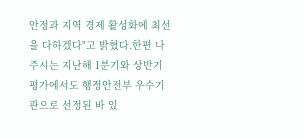안정과 지역 경제 활성화에 최선을 다하겠다"고 밝혔다.한편 나주시는 지난해 1분기와 상반기 평가에서도 행정안전부 우수기관으로 선정된 바 있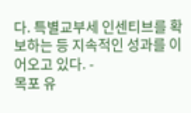다. 특별교부세 인센티브를 확보하는 등 지속적인 성과를 이어오고 있다. -
목포 유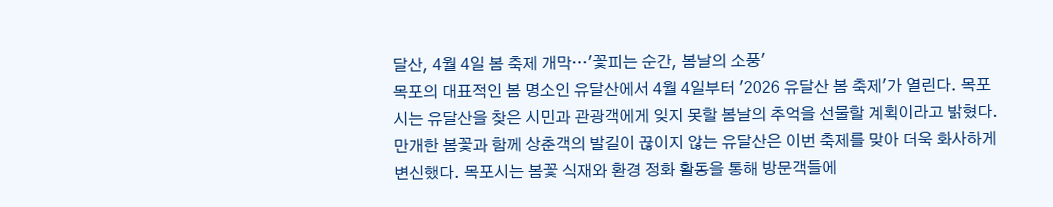달산, 4월 4일 봄 축제 개막…'꽃피는 순간, 봄날의 소풍'
목포의 대표적인 봄 명소인 유달산에서 4월 4일부터 '2026 유달산 봄 축제'가 열린다. 목포시는 유달산을 찾은 시민과 관광객에게 잊지 못할 봄날의 추억을 선물할 계획이라고 밝혔다.만개한 봄꽃과 함께 상춘객의 발길이 끊이지 않는 유달산은 이번 축제를 맞아 더욱 화사하게 변신했다. 목포시는 봄꽃 식재와 환경 정화 활동을 통해 방문객들에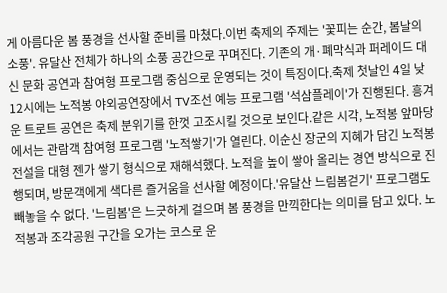게 아름다운 봄 풍경을 선사할 준비를 마쳤다.이번 축제의 주제는 '꽃피는 순간, 봄날의 소풍'. 유달산 전체가 하나의 소풍 공간으로 꾸며진다. 기존의 개·폐막식과 퍼레이드 대신 문화 공연과 참여형 프로그램 중심으로 운영되는 것이 특징이다.축제 첫날인 4일 낮 12시에는 노적봉 야외공연장에서 TV조선 예능 프로그램 '석삼플레이'가 진행된다. 흥겨운 트로트 공연은 축제 분위기를 한껏 고조시킬 것으로 보인다.같은 시각, 노적봉 앞마당에서는 관람객 참여형 프로그램 '노적쌓기'가 열린다. 이순신 장군의 지혜가 담긴 노적봉 전설을 대형 젠가 쌓기 형식으로 재해석했다. 노적을 높이 쌓아 올리는 경연 방식으로 진행되며, 방문객에게 색다른 즐거움을 선사할 예정이다.'유달산 느림봄걷기' 프로그램도 빼놓을 수 없다. '느림봄'은 느긋하게 걸으며 봄 풍경을 만끽한다는 의미를 담고 있다. 노적봉과 조각공원 구간을 오가는 코스로 운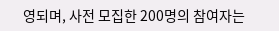영되며, 사전 모집한 200명의 참여자는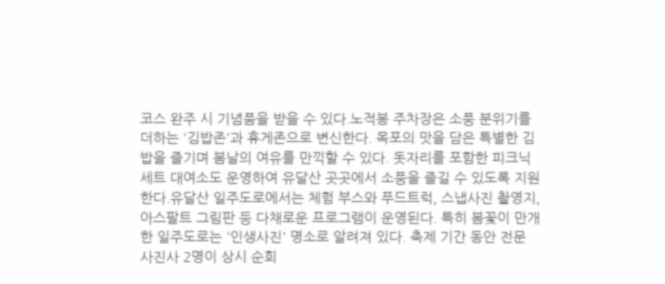코스 완주 시 기념품을 받을 수 있다.노적봉 주차장은 소풍 분위기를 더하는 '김밥존'과 휴게존으로 변신한다. 목포의 맛을 담은 특별한 김밥을 즐기며 봄날의 여유를 만끽할 수 있다. 돗자리를 포함한 피크닉 세트 대여소도 운영하여 유달산 곳곳에서 소풍을 즐길 수 있도록 지원한다.유달산 일주도로에서는 체험 부스와 푸드트럭, 스냅사진 촬영지, 아스팔트 그림판 등 다채로운 프로그램이 운영된다. 특히 봄꽃이 만개한 일주도로는 '인생사진' 명소로 알려져 있다. 축제 기간 동안 전문 사진사 2명이 상시 순회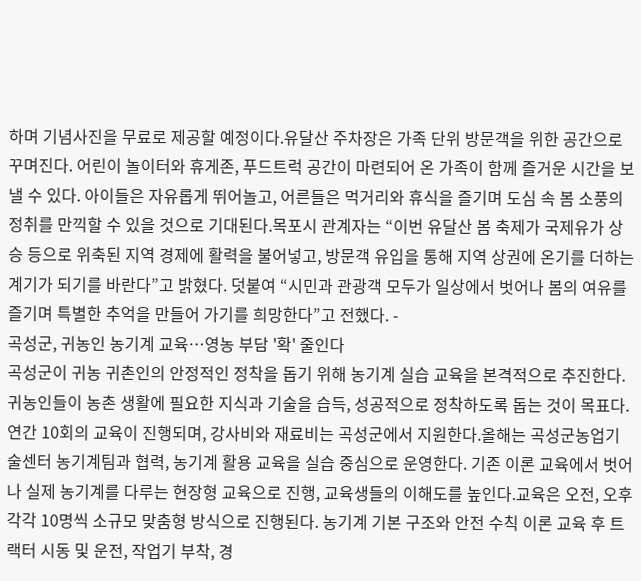하며 기념사진을 무료로 제공할 예정이다.유달산 주차장은 가족 단위 방문객을 위한 공간으로 꾸며진다. 어린이 놀이터와 휴게존, 푸드트럭 공간이 마련되어 온 가족이 함께 즐거운 시간을 보낼 수 있다. 아이들은 자유롭게 뛰어놀고, 어른들은 먹거리와 휴식을 즐기며 도심 속 봄 소풍의 정취를 만끽할 수 있을 것으로 기대된다.목포시 관계자는 “이번 유달산 봄 축제가 국제유가 상승 등으로 위축된 지역 경제에 활력을 불어넣고, 방문객 유입을 통해 지역 상권에 온기를 더하는 계기가 되기를 바란다”고 밝혔다. 덧붙여 “시민과 관광객 모두가 일상에서 벗어나 봄의 여유를 즐기며 특별한 추억을 만들어 가기를 희망한다”고 전했다. -
곡성군, 귀농인 농기계 교육…영농 부담 '확' 줄인다
곡성군이 귀농 귀촌인의 안정적인 정착을 돕기 위해 농기계 실습 교육을 본격적으로 추진한다.귀농인들이 농촌 생활에 필요한 지식과 기술을 습득, 성공적으로 정착하도록 돕는 것이 목표다. 연간 10회의 교육이 진행되며, 강사비와 재료비는 곡성군에서 지원한다.올해는 곡성군농업기술센터 농기계팀과 협력, 농기계 활용 교육을 실습 중심으로 운영한다. 기존 이론 교육에서 벗어나 실제 농기계를 다루는 현장형 교육으로 진행, 교육생들의 이해도를 높인다.교육은 오전, 오후 각각 10명씩 소규모 맞춤형 방식으로 진행된다. 농기계 기본 구조와 안전 수칙 이론 교육 후 트랙터 시동 및 운전, 작업기 부착, 경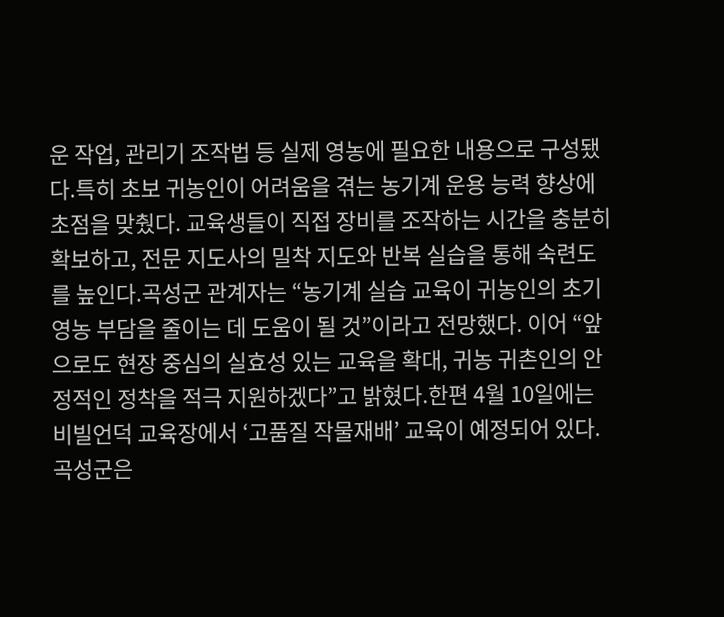운 작업, 관리기 조작법 등 실제 영농에 필요한 내용으로 구성됐다.특히 초보 귀농인이 어려움을 겪는 농기계 운용 능력 향상에 초점을 맞췄다. 교육생들이 직접 장비를 조작하는 시간을 충분히 확보하고, 전문 지도사의 밀착 지도와 반복 실습을 통해 숙련도를 높인다.곡성군 관계자는 “농기계 실습 교육이 귀농인의 초기 영농 부담을 줄이는 데 도움이 될 것”이라고 전망했다. 이어 “앞으로도 현장 중심의 실효성 있는 교육을 확대, 귀농 귀촌인의 안정적인 정착을 적극 지원하겠다”고 밝혔다.한편 4월 10일에는 비빌언덕 교육장에서 ‘고품질 작물재배’ 교육이 예정되어 있다. 곡성군은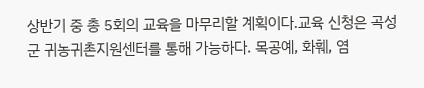상반기 중 총 5회의 교육을 마무리할 계획이다.교육 신청은 곡성군 귀농귀촌지원센터를 통해 가능하다. 목공예, 화훼, 염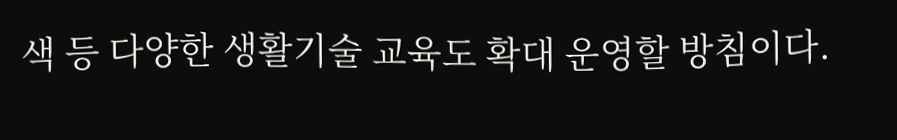색 등 다양한 생활기술 교육도 확대 운영할 방침이다.